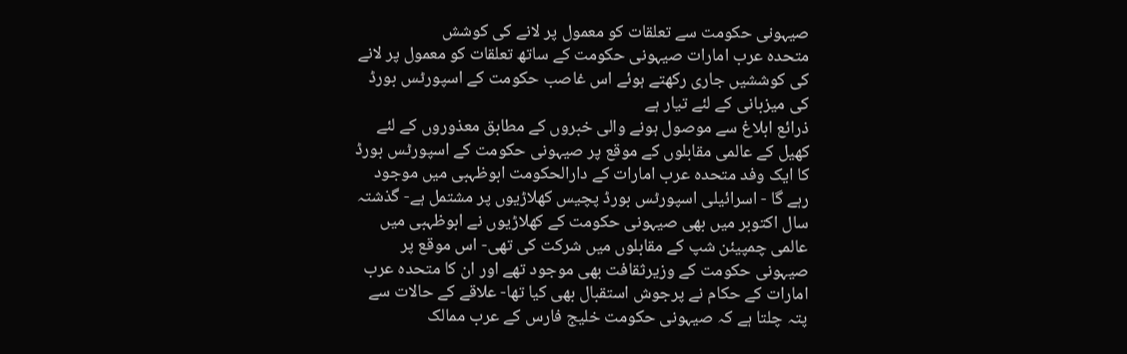صیہونی حکومت سے تعلقات کو معمول پر لانے کی کوشش
متحدہ عرب امارات صیہونی حکومت کے ساتھ تعلقات کو معمول پر لانے کی کوششیں جاری رکھتے ہوئے اس غاصب حکومت کے اسپورٹس بورڈ کی میزبانی کے لئے تیار ہے
ذرائع ابلاغ سے موصول ہونے والی خبروں کے مطابق معذوروں کے لئے کھیل کے عالمی مقابلوں کے موقع پر صیہونی حکومت کے اسپورٹس بورڈ کا ایک وفد متحدہ عرب امارات کے دارالحکومت ابوظہبی میں موجود رہے گا - اسرائیلی اسپورٹس بورڈ پچیس کھلاڑیوں پر مشتمل ہے- گذشتہ سال اکتوبر میں بھی صیہونی حکومت کے کھلاڑیوں نے ابوظہبی میں عالمی چمپیئن شپ کے مقابلوں میں شرکت کی تھی- اس موقع پر صیہونی حکومت کے وزیرثقافت بھی موجود تھے اور ان کا متحدہ عرب امارات کے حکام نے پرجوش استقبال بھی کیا تھا- علاقے کے حالات سے پتہ چلتا ہے کہ صیہونی حکومت خلیج فارس کے عرب ممالک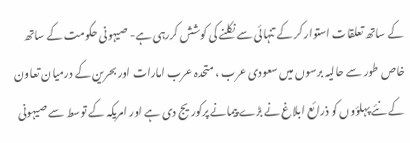کے ساتھ تعلقات استوار کر کے تنہائی سے نکلنے کی کوشش کررہی ہے- صیہونی حکومت کے ساتھ خاص طور سے حالیہ برسوں میں سعودی عرب ، متحدہ عرب امارات اور بحرین کے درمیان تعاون کے نئے پہلؤوں کو ذرائع ابلاغ نے بڑے پیمانے پرکوریج دی ہے اور امریکہ کے توسط سے صیہونی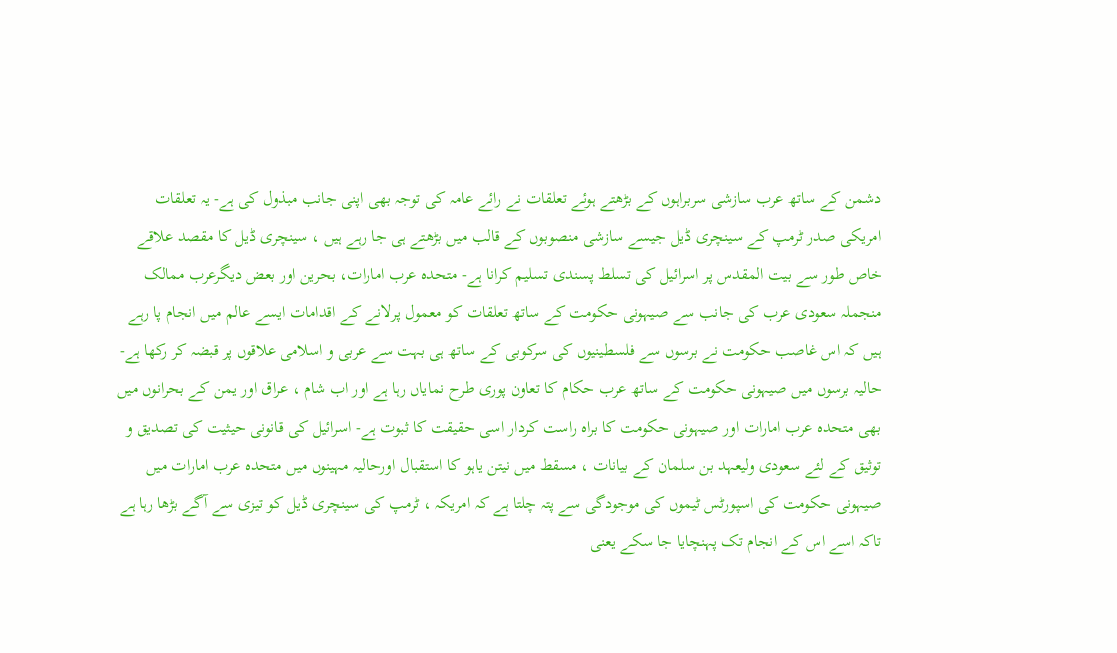دشمن کے ساتھ عرب سازشی سربراہوں کے بڑھتے ہوئے تعلقات نے رائے عامہ کی توجہ بھی اپنی جانب مبذول کی ہے- یہ تعلقات امریکی صدر ٹرمپ کے سینچری ڈیل جیسے سازشی منصوبوں کے قالب میں بڑھتے ہی جا رہے ہیں ، سینچری ڈیل کا مقصد علاقے خاص طور سے بیت المقدس پر اسرائیل کی تسلط پسندی تسلیم کرانا ہے- متحدہ عرب امارات، بحرین اور بعض دیگرعرب ممالک منجملہ سعودی عرب کی جانب سے صیہونی حکومت کے ساتھ تعلقات کو معمول پرلانے کے اقدامات ایسے عالم میں انجام پا رہے ہیں کہ اس غاصب حکومت نے برسوں سے فلسطینیوں کی سرکوبی کے ساتھ ہی بہت سے عربی و اسلامی علاقوں پر قبضہ کر رکھا ہے- حالیہ برسوں میں صیہونی حکومت کے ساتھ عرب حکام کا تعاون پوری طرح نمایاں رہا ہے اور اب شام ، عراق اور یمن کے بحرانوں میں بھی متحدہ عرب امارات اور صیہونی حکومت کا براہ راست کردار اسی حقیقت کا ثبوت ہے- اسرائیل کی قانونی حیثیت کی تصدیق و توثیق کے لئے سعودی ولیعہد بن سلمان کے بیانات ، مسقط میں نیتن یاہو کا استقبال اورحالیہ مہینوں میں متحدہ عرب امارات میں صیہونی حکومت کی اسپورٹس ٹیموں کی موجودگی سے پتہ چلتا ہے کہ امریکہ ، ٹرمپ کی سینچری ڈیل کو تیزی سے آگے بڑھا رہا ہے تاکہ اسے اس کے انجام تک پہنچایا جا سکے یعنی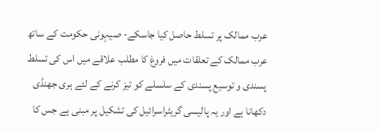عرب ممالک پر تسلط حاصل کیا جاسکے- صیہونی حکومت کے ساتھ عرب ممالک کے تعلقات میں فروغ کا مطلب علاقے میں اس کی تسلط پسندی و توسیع پسندی کے سلسلے کو تیز کرنے کے لئے ہری جھنڈی دکھانا ہے اور یہ پالیسی گریٹراسرائیل کی تشکیل پر مبنی ہے جس کا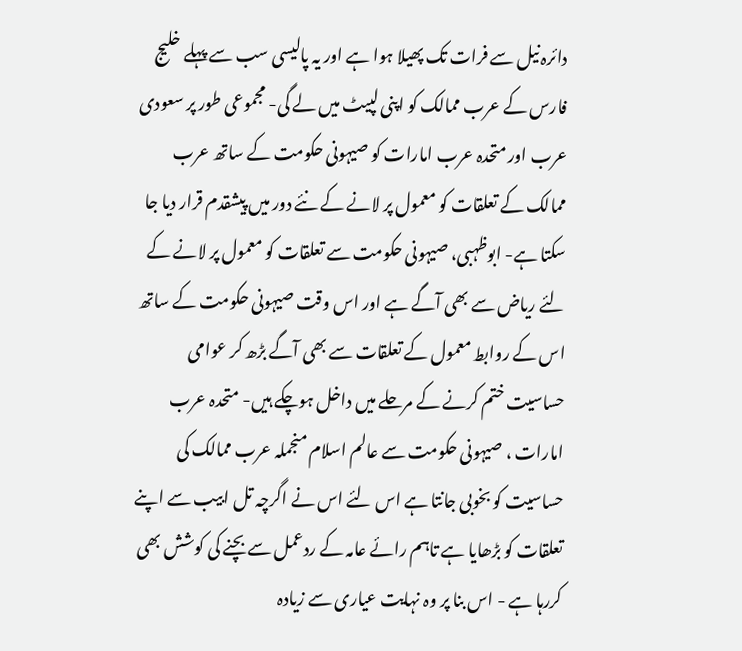دائرہ نیل سے فرات تک پھیلا ہوا ہے اور یہ پالیسی سب سے پہلے خلیج فارس کے عرب ممالک کو اپنی لپیٹ میں لے گی- مجموعی طور پر سعودی عرب اور متحدہ عرب امارات کو صیہونی حکومت کے ساتھ عرب ممالک کے تعلقات کو معمول پر لانے کے نئے دور میں پیشقدم قرار دیا جا سکتا ہے- ابوظہبی، صیہونی حکومت سے تعلقات کو معمول پر لانے کے لئے ریاض سے بھی آگے ہے اور اس وقت صیہونی حکومت کے ساتھ اس کے روابط معمول کے تعلقات سے بھی آگے بڑھ کر عوامی حساسیت ختم کرنے کے مرحلے میں داخل ہوچکے ہیں- متحدہ عرب امارات ، صیہونی حکومت سے عالم اسلام منجملہ عرب ممالک کی حساسیت کو بخوبی جانتا ہے اس لئے اس نے اگرچہ تل ابیب سے اپنے تعلقات کو بڑھایا ہے تاہم رائے عامہ کے ردعمل سے بچنے کی کوشش بھی کررہا ہے - اس بنا پر وہ نہایت عیاری سے زیادہ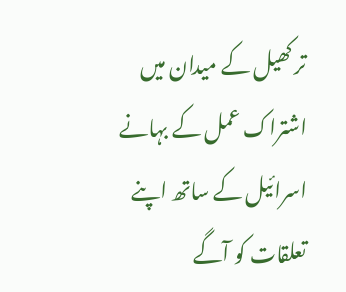تر کھیل کے میدان میں اشتراک عمل کے بہانے اسرائیل کے ساتھ اپنے تعلقات کو آگے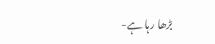بڑھا رہا ہے-